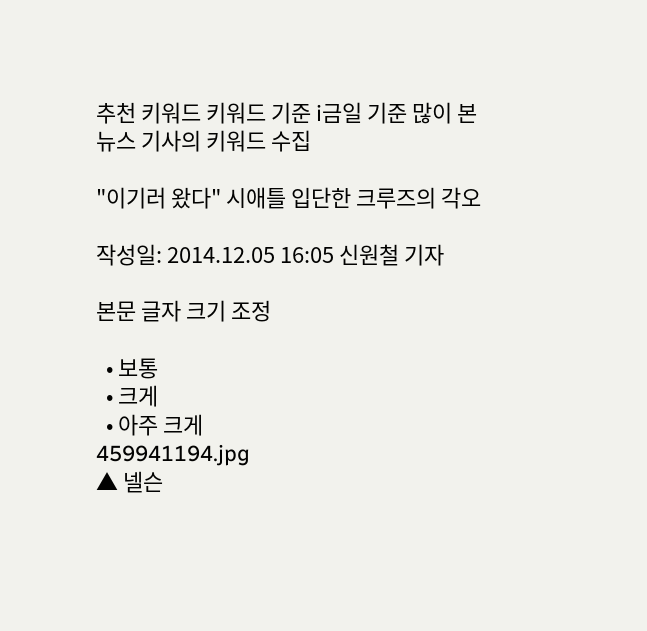추천 키워드 키워드 기준 i금일 기준 많이 본
뉴스 기사의 키워드 수집

"이기러 왔다" 시애틀 입단한 크루즈의 각오

작성일: 2014.12.05 16:05 신원철 기자

본문 글자 크기 조정

  • 보통
  • 크게
  • 아주 크게
459941194.jpg
▲ 넬슨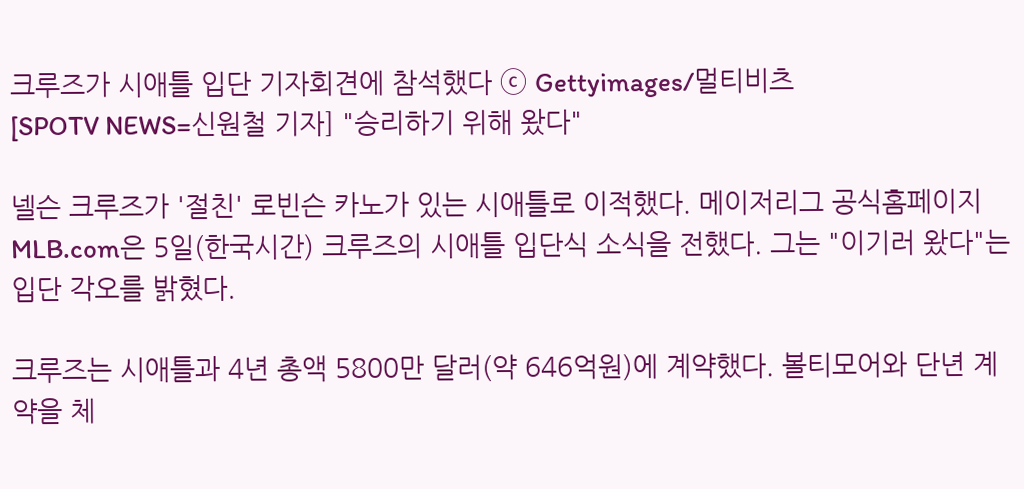크루즈가 시애틀 입단 기자회견에 참석했다 ⓒ Gettyimages/멀티비츠
[SPOTV NEWS=신원철 기자] "승리하기 위해 왔다"

넬슨 크루즈가 '절친' 로빈슨 카노가 있는 시애틀로 이적했다. 메이저리그 공식홈페이지 MLB.com은 5일(한국시간) 크루즈의 시애틀 입단식 소식을 전했다. 그는 "이기러 왔다"는 입단 각오를 밝혔다.

크루즈는 시애틀과 4년 총액 5800만 달러(약 646억원)에 계약했다. 볼티모어와 단년 계약을 체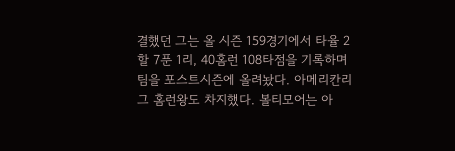결했던 그는 올 시즌 159경기에서 타율 2할 7푼 1리, 40홈런 108타점을 기록하며 팀을 포스트시즌에 올려놨다. 아메리칸리그 홈런왕도 차지했다. 볼티모어는 아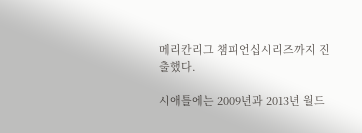메리칸리그 챔피언십시리즈까지 진출했다.

시애틀에는 2009년과 2013년 월드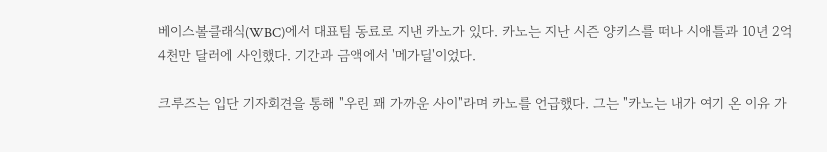베이스볼클래식(WBC)에서 대표팀 동료로 지낸 카노가 있다. 카노는 지난 시즌 양키스를 떠나 시애틀과 10년 2억 4천만 달러에 사인했다. 기간과 금액에서 '메가딜'이었다.

크루즈는 입단 기자회견을 통해 "우린 꽤 가까운 사이"라며 카노를 언급했다. 그는 "카노는 내가 여기 온 이유 가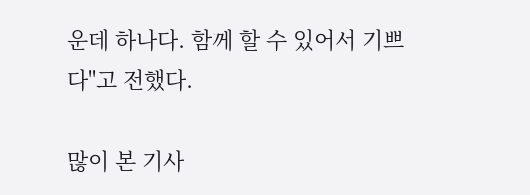운데 하나다. 함께 할 수 있어서 기쁘다"고 전했다.

많이 본 기사